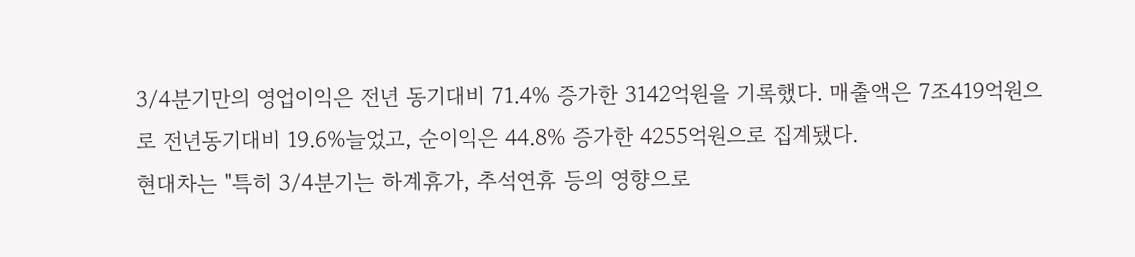3/4분기만의 영업이익은 전년 동기대비 71.4% 증가한 3142억원을 기록했다. 매출액은 7조419억원으로 전년동기대비 19.6%늘었고, 순이익은 44.8% 증가한 4255억원으로 집계됐다.
현대차는 "특히 3/4분기는 하계휴가, 추석연휴 등의 영향으로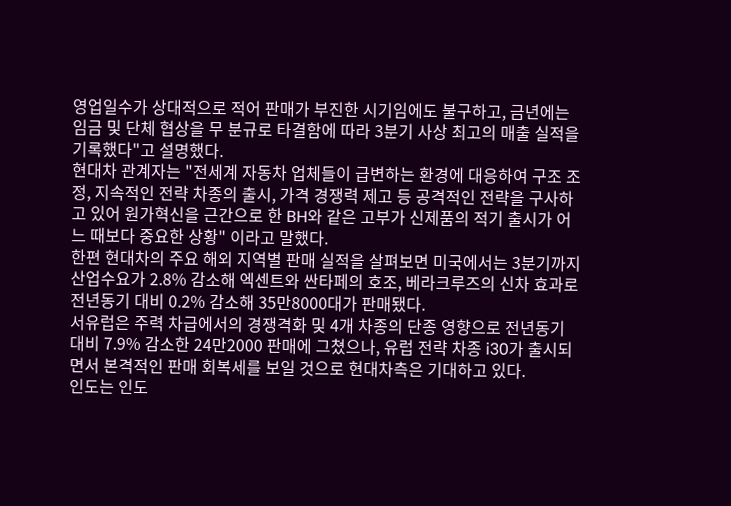영업일수가 상대적으로 적어 판매가 부진한 시기임에도 불구하고, 금년에는 임금 및 단체 협상을 무 분규로 타결함에 따라 3분기 사상 최고의 매출 실적을 기록했다"고 설명했다.
현대차 관계자는 "전세계 자동차 업체들이 급변하는 환경에 대응하여 구조 조정, 지속적인 전략 차종의 출시, 가격 경쟁력 제고 등 공격적인 전략을 구사하고 있어 원가혁신을 근간으로 한 BH와 같은 고부가 신제품의 적기 출시가 어느 때보다 중요한 상황" 이라고 말했다.
한편 현대차의 주요 해외 지역별 판매 실적을 살펴보면 미국에서는 3분기까지 산업수요가 2.8% 감소해 엑센트와 싼타페의 호조, 베라크루즈의 신차 효과로 전년동기 대비 0.2% 감소해 35만8000대가 판매됐다.
서유럽은 주력 차급에서의 경쟁격화 및 4개 차종의 단종 영향으로 전년동기 대비 7.9% 감소한 24만2000 판매에 그쳤으나, 유럽 전략 차종 i30가 출시되면서 본격적인 판매 회복세를 보일 것으로 현대차측은 기대하고 있다.
인도는 인도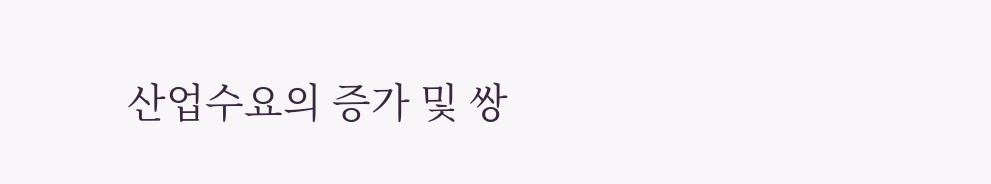산업수요의 증가 및 쌍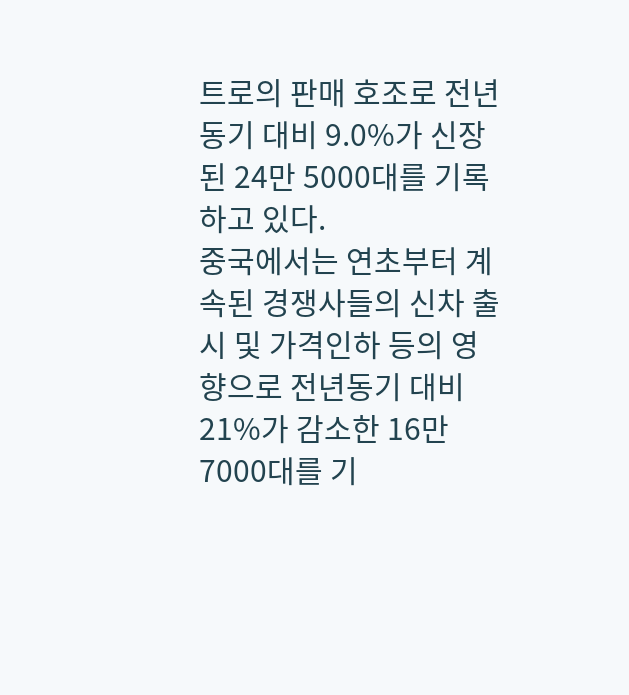트로의 판매 호조로 전년동기 대비 9.0%가 신장된 24만 5000대를 기록하고 있다.
중국에서는 연초부터 계속된 경쟁사들의 신차 출시 및 가격인하 등의 영향으로 전년동기 대비 21%가 감소한 16만 7000대를 기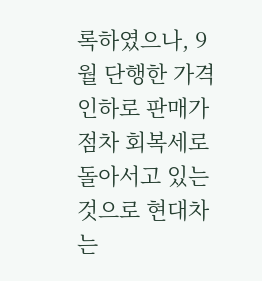록하였으나, 9월 단행한 가격인하로 판매가 점차 회복세로 돌아서고 있는것으로 현대차는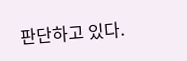판단하고 있다.